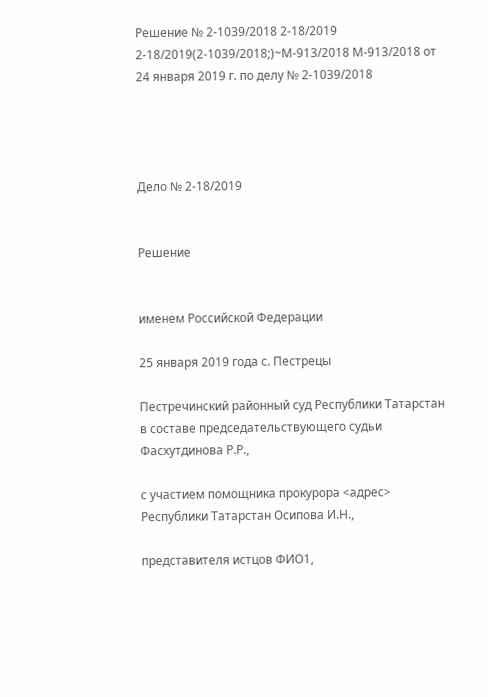Решение № 2-1039/2018 2-18/2019 2-18/2019(2-1039/2018;)~М-913/2018 М-913/2018 от 24 января 2019 г. по делу № 2-1039/2018




Дело № 2-18/2019


Решение


именем Российской Федерации

25 января 2019 года с. Пестрецы

Пестречинский районный суд Республики Татарстан в составе председательствующего судьи Фасхутдинова Р.Р.,

с участием помощника прокурора <адрес> Республики Татарстан Осипова И.Н.,

представителя истцов ФИО1,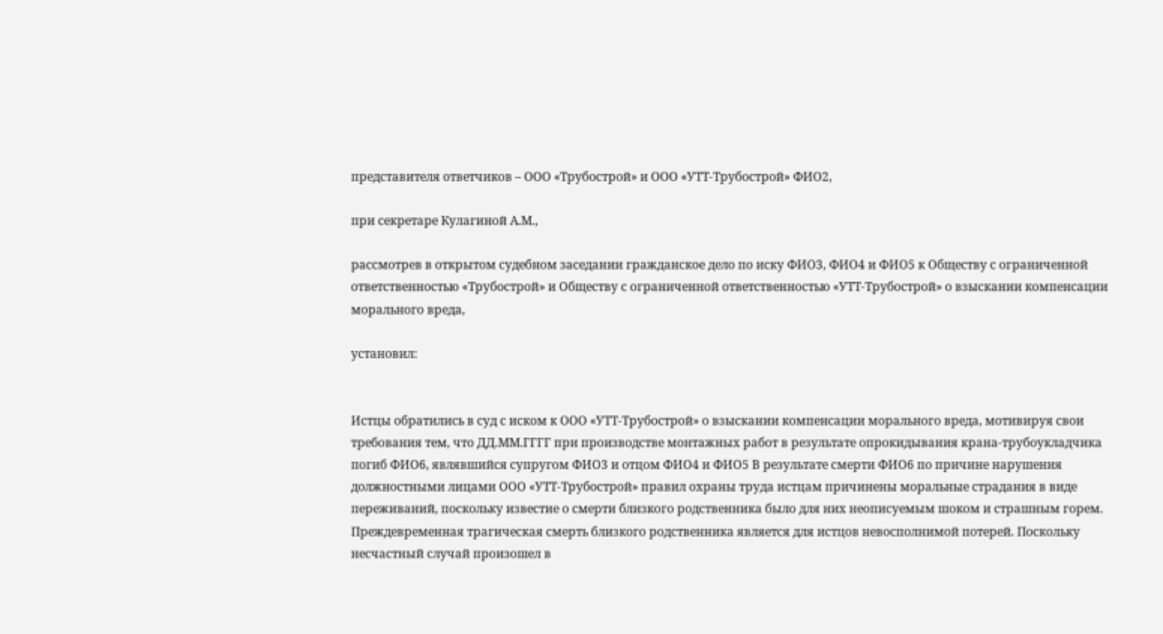представителя ответчиков – ООО «Трубострой» и ООО «УТТ-Трубострой» ФИО2,

при секретаре Кулагиной А.М.,

рассмотрев в открытом судебном заседании гражданское дело по иску ФИО3, ФИО4 и ФИО5 к Обществу с ограниченной ответственностью «Трубострой» и Обществу с ограниченной ответственностью «УТТ-Трубострой» о взыскании компенсации морального вреда,

установил:


Истцы обратились в суд с иском к ООО «УТТ-Трубострой» о взыскании компенсации морального вреда, мотивируя свои требования тем, что ДД.ММ.ГГГГ при производстве монтажных работ в результате опрокидывания крана-трубоукладчика погиб ФИО6, являвшийся супругом ФИО3 и отцом ФИО4 и ФИО5 В результате смерти ФИО6 по причине нарушения должностными лицами ООО «УТТ-Трубострой» правил охраны труда истцам причинены моральные страдания в виде переживаний, поскольку известие о смерти близкого родственника было для них неописуемым шоком и страшным горем. Преждевременная трагическая смерть близкого родственника является для истцов невосполнимой потерей. Поскольку несчастный случай произошел в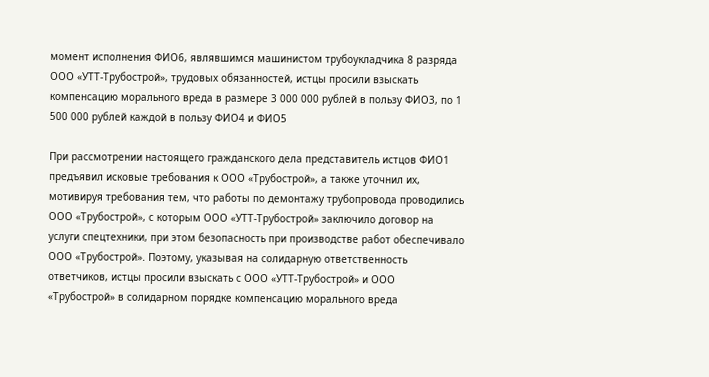момент исполнения ФИО6, являвшимся машинистом трубоукладчика 8 разряда ООО «УТТ-Трубострой», трудовых обязанностей, истцы просили взыскать компенсацию морального вреда в размере 3 000 000 рублей в пользу ФИО3, по 1 500 000 рублей каждой в пользу ФИО4 и ФИО5

При рассмотрении настоящего гражданского дела представитель истцов ФИО1 предъявил исковые требования к ООО «Трубострой», а также уточнил их, мотивируя требования тем, что работы по демонтажу трубопровода проводились ООО «Трубострой», с которым ООО «УТТ-Трубострой» заключило договор на услуги спецтехники, при этом безопасность при производстве работ обеспечивало ООО «Трубострой». Поэтому, указывая на солидарную ответственность ответчиков, истцы просили взыскать с ООО «УТТ-Трубострой» и ООО «Трубострой» в солидарном порядке компенсацию морального вреда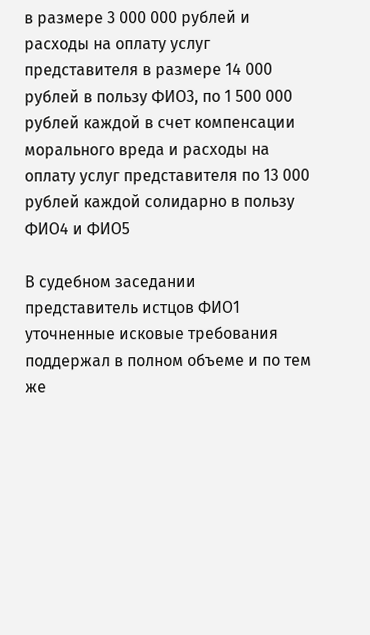в размере 3 000 000 рублей и расходы на оплату услуг представителя в размере 14 000 рублей в пользу ФИО3, по 1 500 000 рублей каждой в счет компенсации морального вреда и расходы на оплату услуг представителя по 13 000 рублей каждой солидарно в пользу ФИО4 и ФИО5

В судебном заседании представитель истцов ФИО1 уточненные исковые требования поддержал в полном объеме и по тем же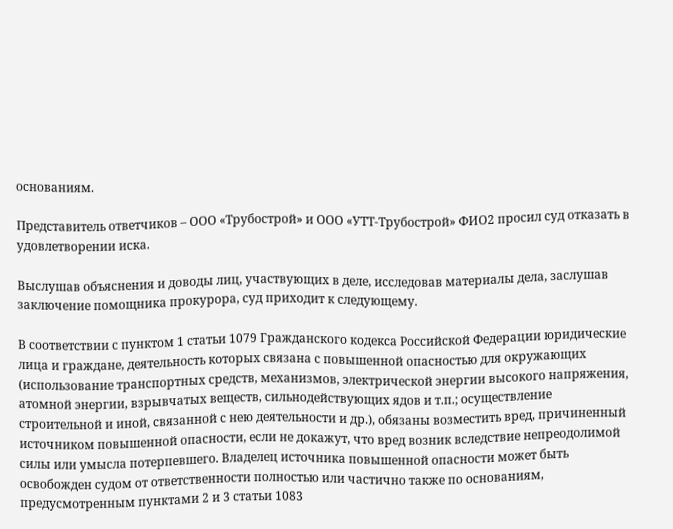основаниям.

Представитель ответчиков – ООО «Трубострой» и ООО «УТТ-Трубострой» ФИО2 просил суд отказать в удовлетворении иска.

Выслушав объяснения и доводы лиц, участвующих в деле, исследовав материалы дела, заслушав заключение помощника прокурора, суд приходит к следующему.

В соответствии с пунктом 1 статьи 1079 Гражданского кодекса Российской Федерации юридические лица и граждане, деятельность которых связана с повышенной опасностью для окружающих (использование транспортных средств, механизмов, электрической энергии высокого напряжения, атомной энергии, взрывчатых веществ, сильнодействующих ядов и т.п.; осуществление строительной и иной, связанной с нею деятельности и др.), обязаны возместить вред, причиненный источником повышенной опасности, если не докажут, что вред возник вследствие непреодолимой силы или умысла потерпевшего. Владелец источника повышенной опасности может быть освобожден судом от ответственности полностью или частично также по основаниям, предусмотренным пунктами 2 и 3 статьи 1083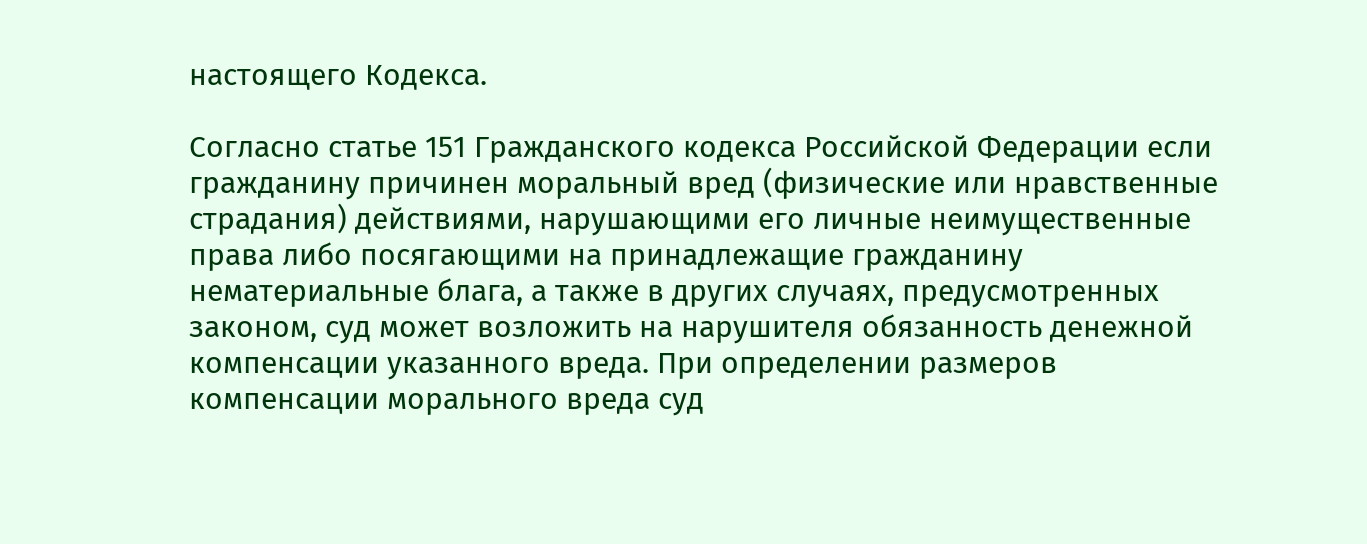настоящего Кодекса.

Согласно статье 151 Гражданского кодекса Российской Федерации если гражданину причинен моральный вред (физические или нравственные страдания) действиями, нарушающими его личные неимущественные права либо посягающими на принадлежащие гражданину нематериальные блага, а также в других случаях, предусмотренных законом, суд может возложить на нарушителя обязанность денежной компенсации указанного вреда. При определении размеров компенсации морального вреда суд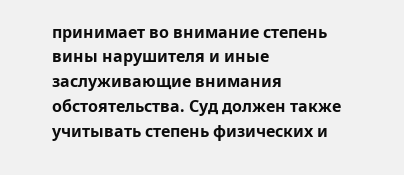принимает во внимание степень вины нарушителя и иные заслуживающие внимания обстоятельства. Суд должен также учитывать степень физических и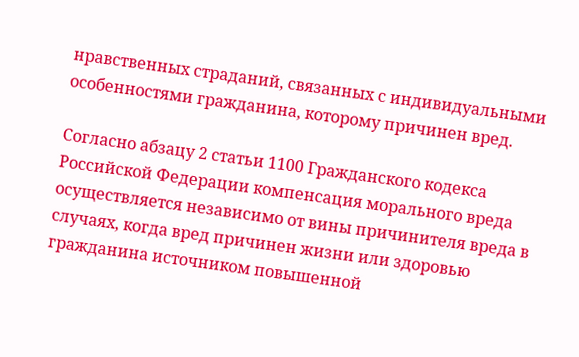нравственных страданий, связанных с индивидуальными особенностями гражданина, которому причинен вред.

Согласно абзацу 2 статьи 1100 Гражданского кодекса Российской Федерации компенсация морального вреда осуществляется независимо от вины причинителя вреда в случаях, когда вред причинен жизни или здоровью гражданина источником повышенной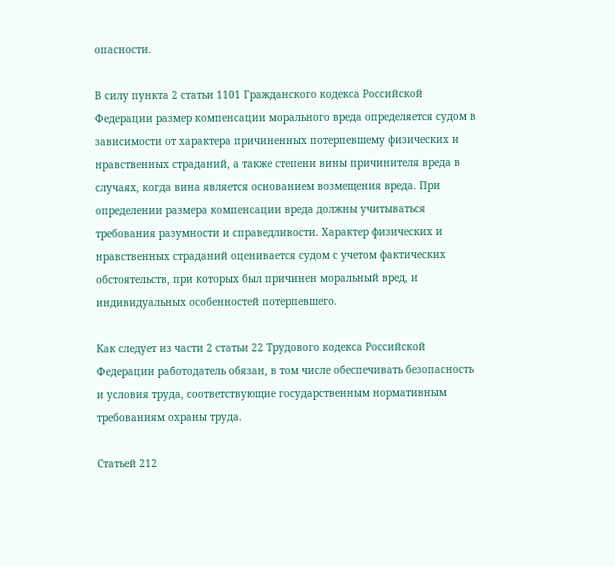опасности.

В силу пункта 2 статьи 1101 Гражданского кодекса Российской Федерации размер компенсации морального вреда определяется судом в зависимости от характера причиненных потерпевшему физических и нравственных страданий, а также степени вины причинителя вреда в случаях, когда вина является основанием возмещения вреда. При определении размера компенсации вреда должны учитываться требования разумности и справедливости. Характер физических и нравственных страданий оценивается судом с учетом фактических обстоятельств, при которых был причинен моральный вред, и индивидуальных особенностей потерпевшего.

Как следует из части 2 статьи 22 Трудового кодекса Российской Федерации работодатель обязан, в том числе обеспечивать безопасность и условия труда, соответствующие государственным нормативным требованиям охраны труда.

Статьей 212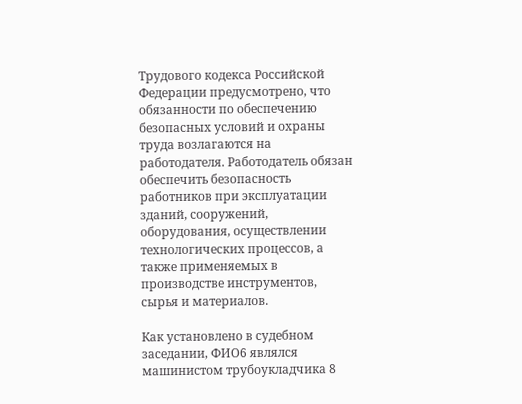Трудового кодекса Российской Федерации предусмотрено, что обязанности по обеспечению безопасных условий и охраны труда возлагаются на работодателя. Работодатель обязан обеспечить безопасность работников при эксплуатации зданий, сооружений, оборудования, осуществлении технологических процессов, а также применяемых в производстве инструментов, сырья и материалов.

Как установлено в судебном заседании, ФИО6 являлся машинистом трубоукладчика 8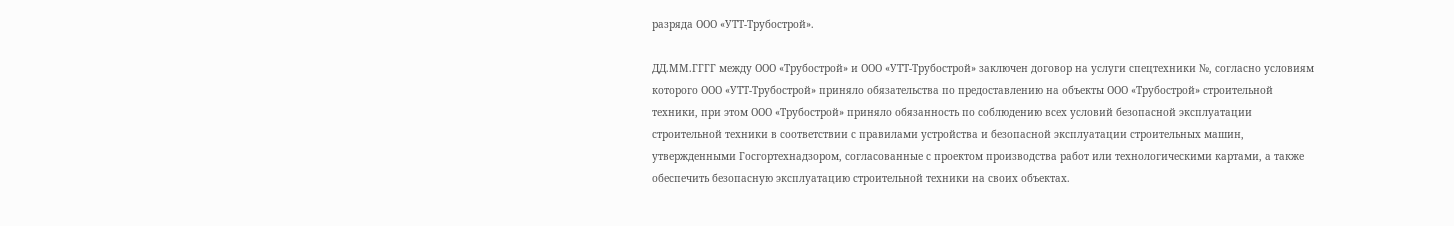разряда ООО «УТТ-Трубострой».

ДД.ММ.ГГГГ между ООО «Трубострой» и ООО «УТТ-Трубострой» заключен договор на услуги спецтехники №, согласно условиям которого ООО «УТТ-Трубострой» приняло обязательства по предоставлению на объекты ООО «Трубострой» строительной техники, при этом ООО «Трубострой» приняло обязанность по соблюдению всех условий безопасной эксплуатации строительной техники в соответствии с правилами устройства и безопасной эксплуатации строительных машин, утвержденными Госгортехнадзором, согласованные с проектом производства работ или технологическими картами, а также обеспечить безопасную эксплуатацию строительной техники на своих объектах.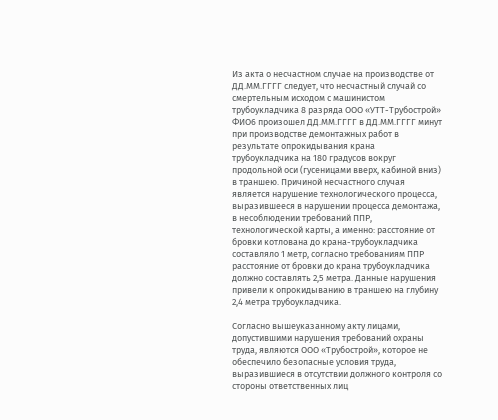Из акта о несчастном случае на производстве от ДД.ММ.ГГГГ следует, что несчастный случай со смертельным исходом с машинистом трубоукладчика 8 разряда ООО «УТТ-Трубострой» ФИО6 произошел ДД.ММ.ГГГГ в ДД.ММ.ГГГГ минут при производстве демонтажных работ в результате опрокидывания крана трубоукладчика на 180 градусов вокруг продольной оси (гусеницами вверх, кабиной вниз) в траншею. Причиной несчастного случая является нарушение технологического процесса, выразившееся в нарушении процесса демонтажа, в несоблюдении требований ППР, технологической карты, а именно: расстояние от бровки котлована до крана-трубоукладчика составляло 1 метр, согласно требованиям ППР расстояние от бровки до крана трубоукладчика должно составлять 2,5 метра. Данные нарушения привели к опрокидыванию в траншею на глубину 2,4 метра трубоукладчика.

Согласно вышеуказанному акту лицами, допустившими нарушения требований охраны труда, являются ООО «Трубострой», которое не обеспечило безопасные условия труда, выразившиеся в отсутствии должного контроля со стороны ответственных лиц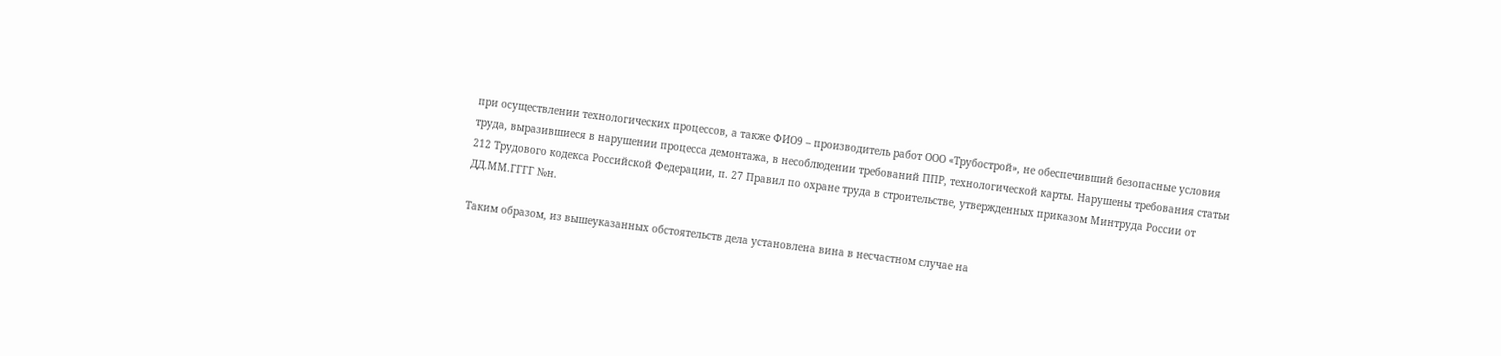при осуществлении технологических процессов, а также ФИО9 – производитель работ ООО «Трубострой», не обеспечивший безопасные условия труда, выразившиеся в нарушении процесса демонтажа, в несоблюдении требований ППР, технологической карты. Нарушены требования статьи 212 Трудового кодекса Российской Федерации, п. 27 Правил по охране труда в строительстве, утвержденных приказом Минтруда России от ДД.ММ.ГГГГ №н.

Таким образом, из вышеуказанных обстоятельств дела установлена вина в несчастном случае на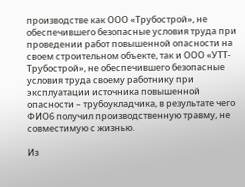производстве как ООО «Трубострой», не обеспечившего безопасные условия труда при проведении работ повышенной опасности на своем строительном объекте, так и ООО «УТТ-Трубострой», не обеспечившего безопасные условия труда своему работнику при эксплуатации источника повышенной опасности – трубоукладчика, в результате чего ФИО6 получил производственную травму, не совместимую с жизнью.

Из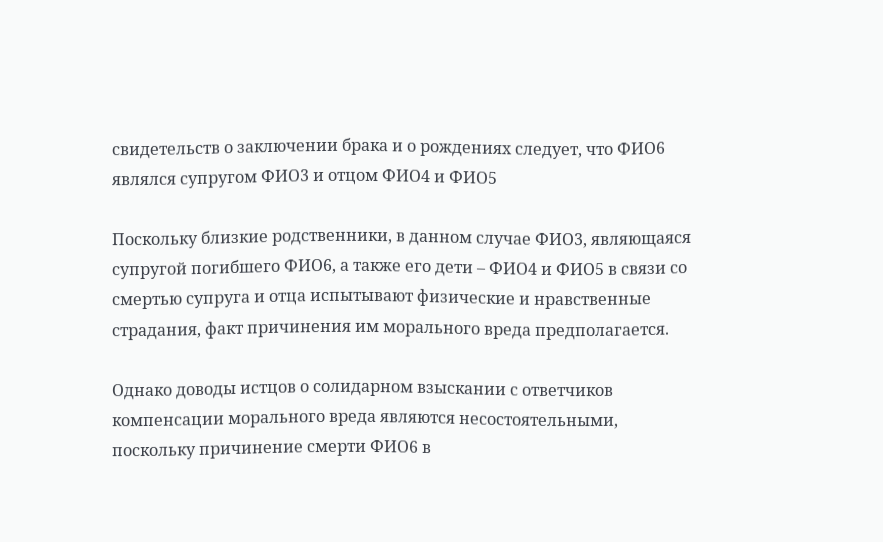свидетельств о заключении брака и о рождениях следует, что ФИО6 являлся супругом ФИО3 и отцом ФИО4 и ФИО5

Поскольку близкие родственники, в данном случае ФИО3, являющаяся супругой погибшего ФИО6, а также его дети – ФИО4 и ФИО5 в связи со смертью супруга и отца испытывают физические и нравственные страдания, факт причинения им морального вреда предполагается.

Однако доводы истцов о солидарном взыскании с ответчиков компенсации морального вреда являются несостоятельными, поскольку причинение смерти ФИО6 в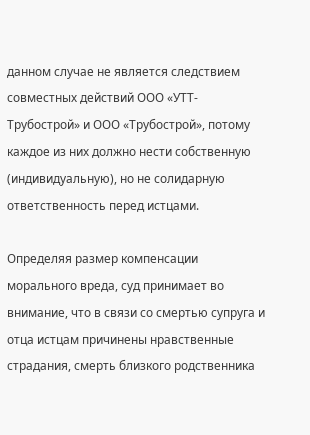данном случае не является следствием совместных действий ООО «УТТ-Трубострой» и ООО «Трубострой», потому каждое из них должно нести собственную (индивидуальную), но не солидарную ответственность перед истцами.

Определяя размер компенсации морального вреда, суд принимает во внимание, что в связи со смертью супруга и отца истцам причинены нравственные страдания, смерть близкого родственника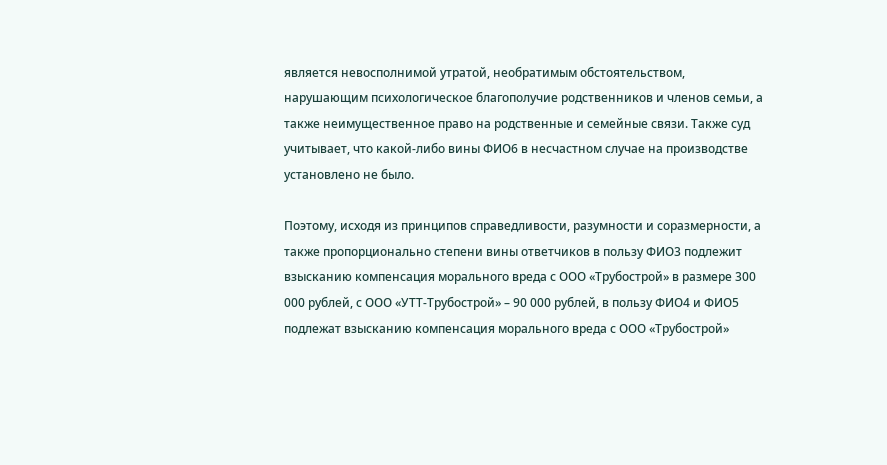является невосполнимой утратой, необратимым обстоятельством, нарушающим психологическое благополучие родственников и членов семьи, а также неимущественное право на родственные и семейные связи. Также суд учитывает, что какой-либо вины ФИО6 в несчастном случае на производстве установлено не было.

Поэтому, исходя из принципов справедливости, разумности и соразмерности, а также пропорционально степени вины ответчиков в пользу ФИО3 подлежит взысканию компенсация морального вреда с ООО «Трубострой» в размере 300 000 рублей, с ООО «УТТ-Трубострой» – 90 000 рублей, в пользу ФИО4 и ФИО5 подлежат взысканию компенсация морального вреда с ООО «Трубострой»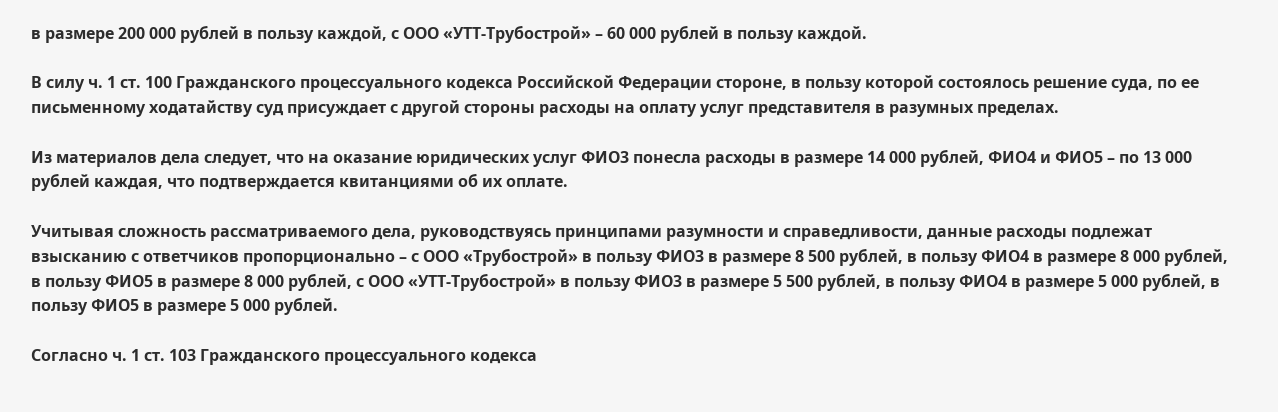в размере 200 000 рублей в пользу каждой, с ООО «УТТ-Трубострой» – 60 000 рублей в пользу каждой.

В силу ч. 1 ст. 100 Гражданского процессуального кодекса Российской Федерации стороне, в пользу которой состоялось решение суда, по ее письменному ходатайству суд присуждает с другой стороны расходы на оплату услуг представителя в разумных пределах.

Из материалов дела следует, что на оказание юридических услуг ФИО3 понесла расходы в размере 14 000 рублей, ФИО4 и ФИО5 – по 13 000 рублей каждая, что подтверждается квитанциями об их оплате.

Учитывая сложность рассматриваемого дела, руководствуясь принципами разумности и справедливости, данные расходы подлежат взысканию с ответчиков пропорционально – с ООО «Трубострой» в пользу ФИО3 в размере 8 500 рублей, в пользу ФИО4 в размере 8 000 рублей, в пользу ФИО5 в размере 8 000 рублей, с ООО «УТТ-Трубострой» в пользу ФИО3 в размере 5 500 рублей, в пользу ФИО4 в размере 5 000 рублей, в пользу ФИО5 в размере 5 000 рублей.

Согласно ч. 1 ст. 103 Гражданского процессуального кодекса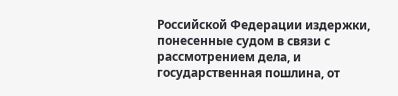Российской Федерации издержки, понесенные судом в связи с рассмотрением дела, и государственная пошлина, от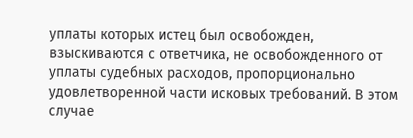уплаты которых истец был освобожден, взыскиваются с ответчика, не освобожденного от уплаты судебных расходов, пропорционально удовлетворенной части исковых требований. В этом случае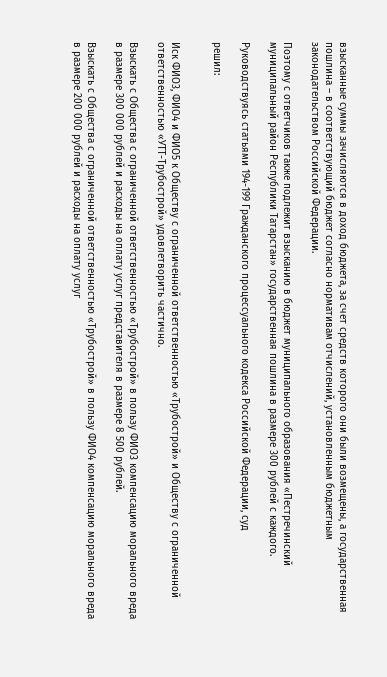взысканные суммы зачисляются в доход бюджета, за счет средств которого они были возмещены, а государственная пошлина – в соответствующий бюджет согласно нормативам отчислений, установленным бюджетным законодательством Российской Федерации.

Поэтому с ответчиков также подлежит взысканию в бюджет муниципального образования «Пестречинский муниципальный район Республики Татарстан» государственная пошлина в размере 300 рублей с каждого.

Руководствуясь статьями 194-199 Гражданского процессуального кодекса Российской Федерации, суд

решил:


Иск ФИО3, ФИО4 и ФИО5 к Обществу с ограниченной ответственностью «Трубострой» и Обществу с ограниченной ответственностью «УТТ-Трубострой» удовлетворить частично.

Взыскать с Общества с ограниченной ответственностью «Трубострой» в пользу ФИО3 компенсацию морального вреда в размере 300 000 рублей и расходы на оплату услуг представителя в размере 8 500 рублей.

Взыскать с Общества с ограниченной ответственностью «Трубострой» в пользу ФИО4 компенсацию морального вреда в размере 200 000 рублей и расходы на оплату услуг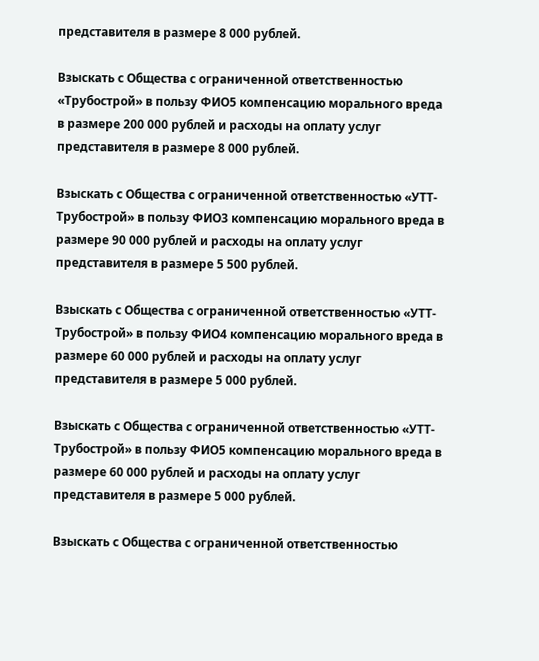представителя в размере 8 000 рублей.

Взыскать с Общества с ограниченной ответственностью «Трубострой» в пользу ФИО5 компенсацию морального вреда в размере 200 000 рублей и расходы на оплату услуг представителя в размере 8 000 рублей.

Взыскать с Общества с ограниченной ответственностью «УТТ-Трубострой» в пользу ФИО3 компенсацию морального вреда в размере 90 000 рублей и расходы на оплату услуг представителя в размере 5 500 рублей.

Взыскать с Общества с ограниченной ответственностью «УТТ-Трубострой» в пользу ФИО4 компенсацию морального вреда в размере 60 000 рублей и расходы на оплату услуг представителя в размере 5 000 рублей.

Взыскать с Общества с ограниченной ответственностью «УТТ-Трубострой» в пользу ФИО5 компенсацию морального вреда в размере 60 000 рублей и расходы на оплату услуг представителя в размере 5 000 рублей.

Взыскать с Общества с ограниченной ответственностью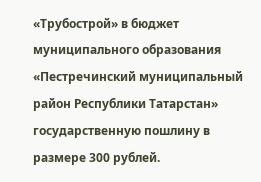«Трубострой» в бюджет муниципального образования «Пестречинский муниципальный район Республики Татарстан» государственную пошлину в размере 300 рублей.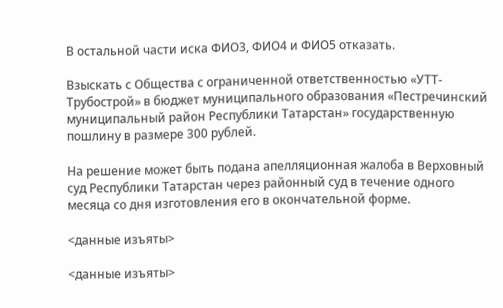В остальной части иска ФИО3, ФИО4 и ФИО5 отказать.

Взыскать с Общества с ограниченной ответственностью «УТТ-Трубострой» в бюджет муниципального образования «Пестречинский муниципальный район Республики Татарстан» государственную пошлину в размере 300 рублей.

На решение может быть подана апелляционная жалоба в Верховный суд Республики Татарстан через районный суд в течение одного месяца со дня изготовления его в окончательной форме.

<данные изъяты>

<данные изъяты>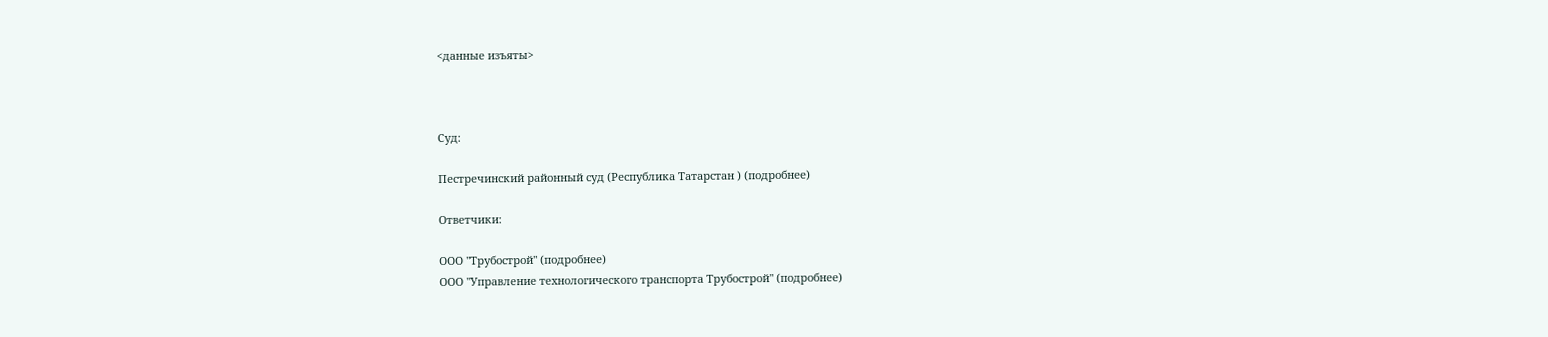<данные изъяты>



Суд:

Пестречинский районный суд (Республика Татарстан ) (подробнее)

Ответчики:

ООО "Трубострой" (подробнее)
ООО "Управление технологического транспорта Трубострой" (подробнее)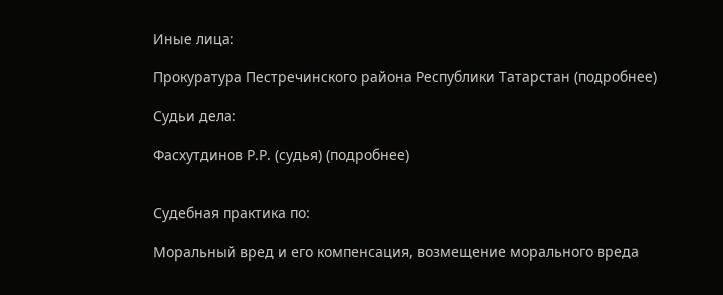Иные лица:

Прокуратура Пестречинского района Республики Татарстан (подробнее)

Судьи дела:

Фасхутдинов Р.Р. (судья) (подробнее)


Судебная практика по:

Моральный вред и его компенсация, возмещение морального вреда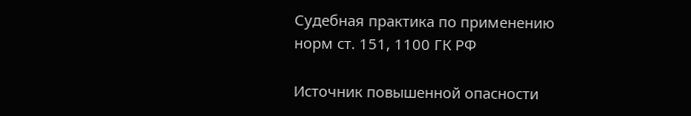Судебная практика по применению норм ст. 151, 1100 ГК РФ

Источник повышенной опасности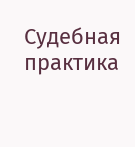Судебная практика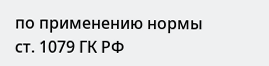по применению нормы ст. 1079 ГК РФ